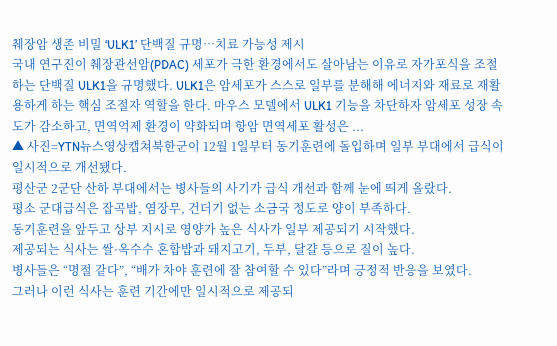췌장암 생존 비밀 ‘ULK1’ 단백질 규명…치료 가능성 제시
국내 연구진이 췌장관선암(PDAC) 세포가 극한 환경에서도 살아남는 이유로 자가포식을 조절하는 단백질 ULK1을 규명했다. ULK1은 암세포가 스스로 일부를 분해해 에너지와 재료로 재활용하게 하는 핵심 조절자 역할을 한다. 마우스 모델에서 ULK1 기능을 차단하자 암세포 성장 속도가 감소하고, 면역억제 환경이 약화되며 항암 면역세포 활성은 ...
▲ 사진=YTN뉴스영상캡쳐북한군이 12월 1일부터 동기훈련에 돌입하며 일부 부대에서 급식이 일시적으로 개선됐다.
평산군 2군단 산하 부대에서는 병사들의 사기가 급식 개선과 함께 눈에 띄게 올랐다.
평소 군대급식은 잡곡밥, 염장무, 건더기 없는 소금국 정도로 양이 부족하다.
동기훈련을 앞두고 상부 지시로 영양가 높은 식사가 일부 제공되기 시작했다.
제공되는 식사는 쌀·옥수수 혼합밥과 돼지고기, 두부, 달걀 등으로 질이 높다.
병사들은 “명절 같다”, “배가 차야 훈련에 잘 참여할 수 있다”라며 긍정적 반응을 보였다.
그러나 이런 식사는 훈련 기간에만 일시적으로 제공되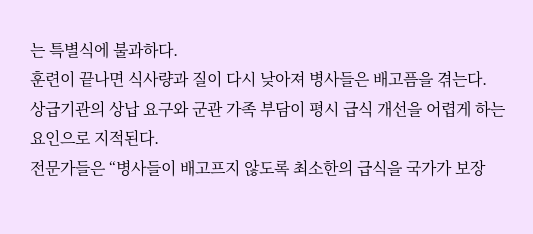는 특별식에 불과하다.
훈련이 끝나면 식사량과 질이 다시 낮아져 병사들은 배고픔을 겪는다.
상급기관의 상납 요구와 군관 가족 부담이 평시 급식 개선을 어렵게 하는 요인으로 지적된다.
전문가들은 “병사들이 배고프지 않도록 최소한의 급식을 국가가 보장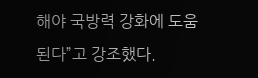해야 국방력 강화에 도움 된다”고 강조했다.